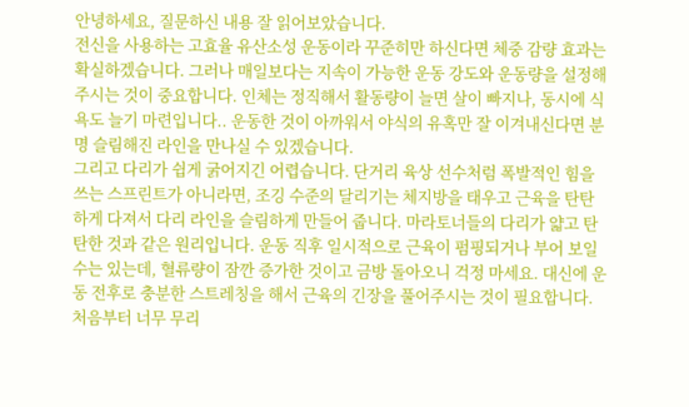안녕하세요, 질문하신 내용 잘 읽어보았습니다.
전신을 사용하는 고효율 유산소성 운동이라 꾸준히만 하신다면 체중 감량 효과는 확실하겠습니다. 그러나 매일보다는 지속이 가능한 운동 강도와 운동량을 설정해주시는 것이 중요합니다. 인체는 정직해서 활동량이 늘면 살이 빠지나, 동시에 식욕도 늘기 마련입니다.. 운동한 것이 아까워서 야식의 유혹만 잘 이겨내신다면 분명 슬림해진 라인을 만나실 수 있겠습니다.
그리고 다리가 쉽게 굵어지긴 어렵습니다. 단거리 육상 선수처럼 폭발적인 힘을 쓰는 스프린트가 아니라면, 조깅 수준의 달리기는 체지방을 태우고 근육을 탄탄하게 다져서 다리 라인을 슬림하게 만들어 줍니다. 마라토너들의 다리가 얇고 탄탄한 것과 같은 원리입니다. 운동 직후 일시적으로 근육이 펌핑되거나 부어 보일 수는 있는데, 혈류량이 잠깐 증가한 것이고 금방 돌아오니 걱정 마세요. 대신에 운동 전후로 충분한 스트레칭을 해서 근육의 긴장을 풀어주시는 것이 필요합니다.
처음부터 너무 무리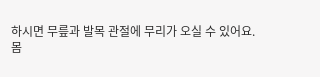하시면 무릎과 발목 관절에 무리가 오실 수 있어요.
몸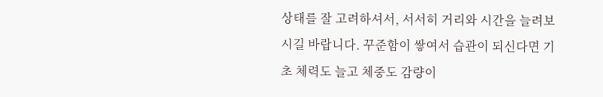상태를 잘 고려하셔서, 서서히 거리와 시간을 늘려보시길 바랍니다. 꾸준함이 쌓여서 습관이 되신다면 기초 체력도 늘고 체중도 감량이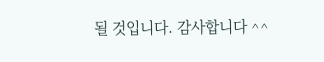될 것입니다. 감사합니다 ^^